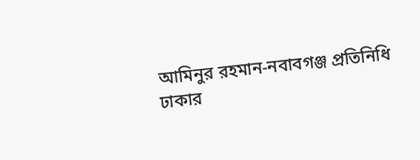আমিনুর রহমান-নবাবগঞ্জ প্রতিনিধি
ঢাকার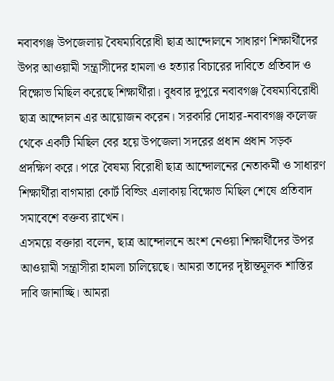নবাবগঞ্জ উপজেলায় বৈষম্যবিরোধী ছাত্র আন্দোলনে সাধারণ শিক্ষার্থীদের উপর আওয়ামী সন্ত্রাসীদের হামলা ও হত্যার বিচারের দাবিতে প্রতিবাদ ও বিক্ষোভ মিছিল করেছে শিক্ষার্থীরা। বুধবার দুপুরে নবাবগঞ্জ বৈষম্যবিরোধী ছাত্র আন্দোলন এর আয়োজন করেন। সরকারি দোহার-নবাবগঞ্জ কলেজ থেকে একটি মিছিল বের হয়ে উপজেলা সদরের প্রধান প্রধান সড়ক প্রদক্ষিণ করে। পরে বৈষম্য বিরোধী ছাত্র আন্দোলনের নেতাকর্মী ও সাধারণ শিক্ষার্থীরা বাগমারা কোর্ট বিল্ডিং এলাকায় বিক্ষোভ মিছিল শেষে প্রতিবাদ সমাবেশে বক্তব্য রাখেন।
এসময়ে বক্তারা বলেন, ছাত্র আন্দোলনে অংশ নেওয়া শিক্ষার্থীদের উপর আওয়ামী সন্ত্রাসীরা হামলা চালিয়েছে। আমরা তাদের দৃষ্টান্তমূলক শাস্তির দাবি জানাচ্ছি। আমরা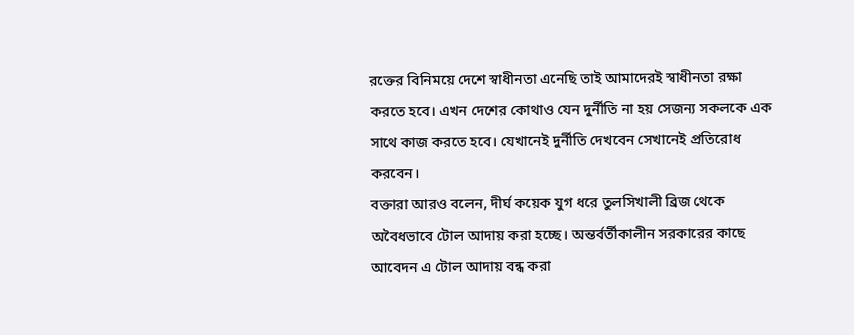রক্তের বিনিময়ে দেশে স্বাধীনতা এনেছি তাই আমাদেরই স্বাধীনতা রক্ষা করতে হবে। এখন দেশের কোথাও যেন দুর্নীতি না হয় সেজন্য সকলকে এক সাথে কাজ করতে হবে। যেখানেই দুর্নীতি দেখবেন সেখানেই প্রতিরোধ করবেন।
বক্তারা আরও বলেন, দীর্ঘ কয়েক যুগ ধরে তুলসিখালী ব্রিজ থেকে অবৈধভাবে টোল আদায় করা হচ্ছে। অন্তর্বর্তীকালীন সরকারের কাছে আবেদন এ টোল আদায় বন্ধ করা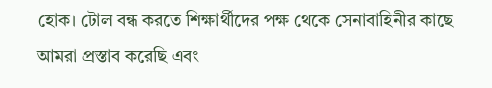হোক। টোল বন্ধ করতে শিক্ষার্থীদের পক্ষ থেকে সেনাবাহিনীর কাছে আমরা প্রস্তাব করেছি এবং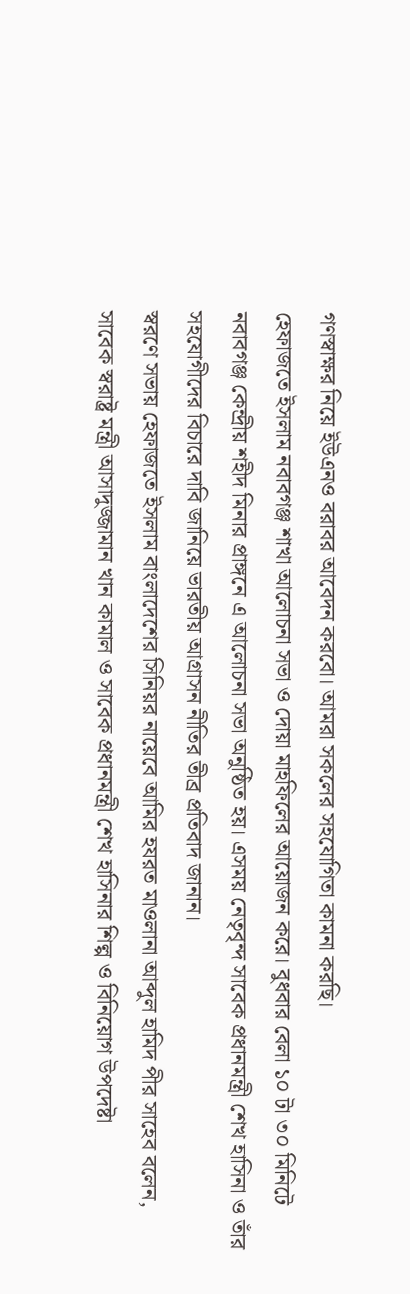গণস্বাক্ষর নিয়ে ইউএনও বরাবর আবেদন করবো। আমরা সকলের সহযোগিতা কামনা করছি।
হেফাজতে ইসলাম নবাবগঞ্জ শাখা আলোচনা সভা ও দোয়া মাহফিলের আয়োজন করে। বুধবার বেলা ১০ টা ৩০ মিনিটে নবাবগঞ্জ কেন্দ্রীয় শহীদ মিনার প্রাঙ্গনে এ আলোচনা সভা অনুষ্ঠিত হয়। এসময় নেতৃবৃন্দ সাবেক প্রধানমন্ত্রী শেখ হাসিনা ও তাঁর সহযোগীদের বিচারে দাবি জানিয়ে ভারতীয় আগ্রাসন নীতির তীব্র প্রতিবাদ জানান।
স্বরণে সভায় হেফাজতে ইসলাম বাংলাদেশের সিনিয়র নায়েবে আমির হযরত মাওলানা আব্দুল হামিদ পীর সাহেব বলেন, সাবেক স্বরাষ্ট্র মন্ত্রী আসাদুজ্জামান খান কামাল ও সাবেক প্রধানমন্ত্রী শেখ হাসিনার শিল্প ও বিনিয়োগ উপদেষ্টা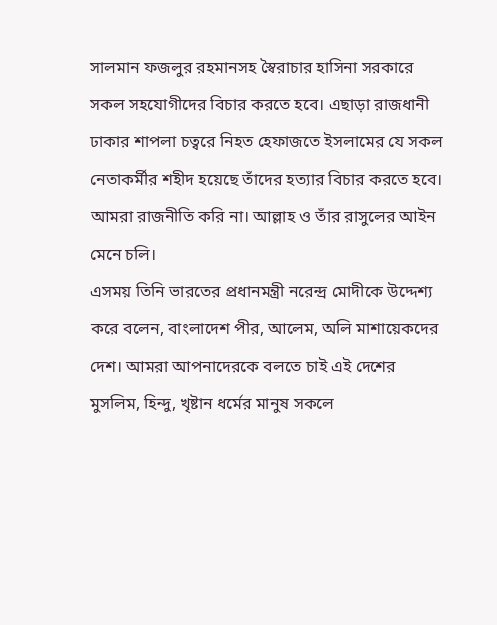সালমান ফজলুর রহমানসহ স্বৈরাচার হাসিনা সরকারে সকল সহযোগীদের বিচার করতে হবে। এছাড়া রাজধানী ঢাকার শাপলা চত্বরে নিহত হেফাজতে ইসলামের যে সকল নেতাকর্মীর শহীদ হয়েছে তাঁদের হত্যার বিচার করতে হবে। আমরা রাজনীতি করি না। আল্লাহ ও তাঁর রাসুলের আইন মেনে চলি।
এসময় তিনি ভারতের প্রধানমন্ত্রী নরেন্দ্র মোদীকে উদ্দেশ্য করে বলেন, বাংলাদেশ পীর, আলেম, অলি মাশায়েকদের দেশ। আমরা আপনাদেরকে বলতে চাই এই দেশের মুসলিম, হিন্দু, খৃষ্টান ধর্মের মানুষ সকলে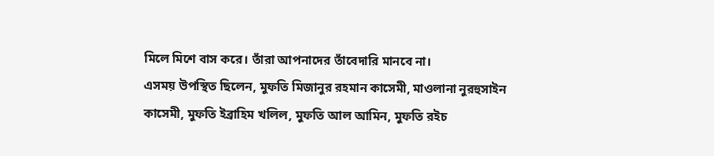মিলে মিশে বাস করে। তাঁরা আপনাদের তাঁবেদারি মানবে না।
এসময় উপস্থিত ছিলেন, মুফতি মিজানুর রহমান কাসেমী, মাওলানা নুরহুসাইন কাসেমী, মুফতি ইব্রাহিম খলিল, মুফতি আল আমিন, মুফতি রইচ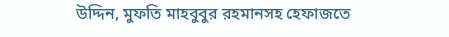উদ্দিন, মুফতি মাহবুবুর রহমানসহ হেফাজতে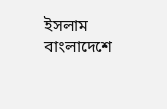ইসলাম বাংলাদেশে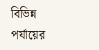বিভিন্ন পর্যায়ের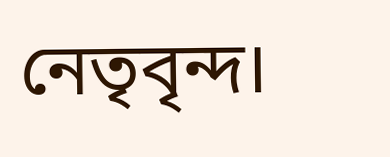নেতৃবৃন্দ।